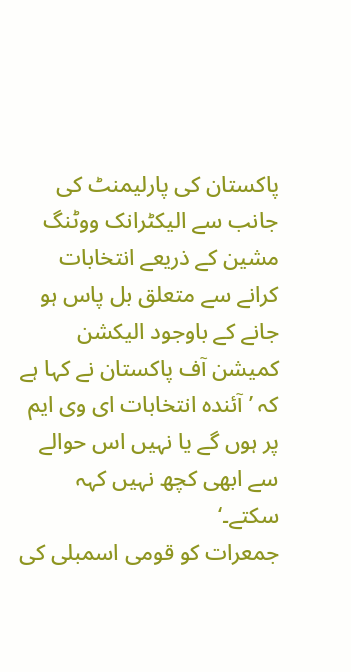پاکستان کی پارلیمنٹ کی جانب سے الیکٹرانک ووٹنگ مشین کے ذریعے انتخابات کرانے سے متعلق بل پاس ہو جانے کے باوجود الیکشن کمیشن آف پاکستان نے کہا ہے کہ ’آئندہ انتخابات ای وی ایم پر ہوں گے یا نہیں اس حوالے سے ابھی کچھ نہیں کہہ سکتے۔‘
جمعرات کو قومی اسمبلی کی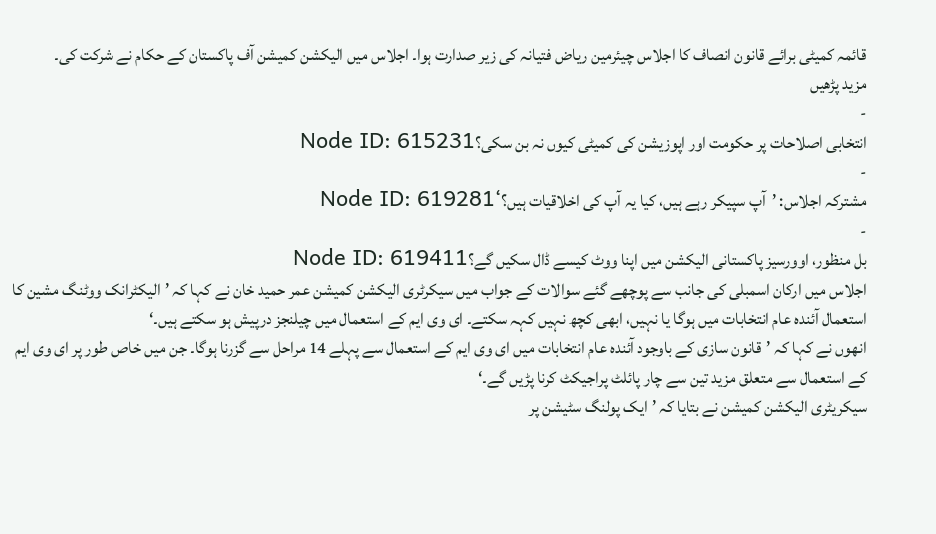قائمہ کمیٹی برائے قانون انصاف کا اجلاس چیئرمین ریاض فتیانہ کی زیر صدارت ہوا۔ اجلاس میں الیکشن کمیشن آف پاکستان کے حکام نے شرکت کی۔
مزید پڑھیں
-
انتخابی اصلاحات پر حکومت اور اپوزیشن کی کمیٹی کیوں نہ بن سکی؟Node ID: 615231
-
مشترکہ اجلاس: ’آپ سپیکر رہے ہیں، کیا یہ آپ کی اخلاقیات ہیں؟‘Node ID: 619281
-
بل منظور، اوورسیز پاکستانی الیکشن میں اپنا ووٹ کیسے ڈال سکیں گے؟Node ID: 619411
اجلاس میں ارکان اسمبلی کی جانب سے پوچھے گئے سوالات کے جواب میں سیکرٹری الیکشن کمیشن عمر حمید خان نے کہا کہ ’الیکٹرانک ووٹنگ مشین کا استعمال آئندہ عام انتخابات میں ہوگا یا نہیں، ابھی کچھ نہیں کہہ سکتے۔ ای وی ایم کے استعمال میں چیلنجز درپیش ہو سکتے ہیں۔‘
انھوں نے کہا کہ ’قانون سازی کے باوجود آئندہ عام انتخابات میں ای وی ایم کے استعمال سے پہلے 14 مراحل سے گزرنا ہوگا۔ جن میں خاص طور پر ای وی ایم کے استعمال سے متعلق مزید تین سے چار پائلٹ پراجیکٹ کرنا پڑیں گے۔‘
سیکریٹری الیکشن کمیشن نے بتایا کہ ’ایک پولنگ سٹیشن پر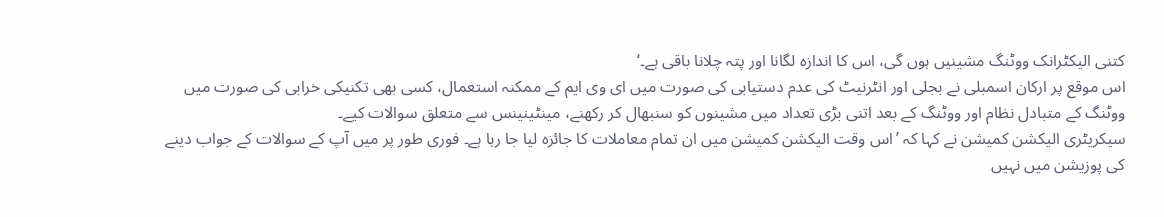کتنی الیکٹرانک ووٹنگ مشینیں ہوں گی، اس کا اندازہ لگانا اور پتہ چلانا باقی ہے۔‘
اس موقع پر ارکان اسمبلی نے بجلی اور انٹرنیٹ کی عدم دستیابی کی صورت میں ای وی ایم کے ممکنہ استعمال، کسی بھی تکنیکی خرابی کی صورت میں ووٹنگ کے متبادل نظام اور ووٹنگ کے بعد اتنی بڑی تعداد میں مشینوں کو سنبھال کر رکھنے، مینٹینینس سے متعلق سوالات کیے۔
سیکریٹری الیکشن کمیشن نے کہا کہ ’اس وقت الیکشن کمیشن میں ان تمام معاملات کا جائزہ لیا جا رہا ہے۔ فوری طور پر میں آپ کے سوالات کے جواب دینے کی پوزیشن میں نہیں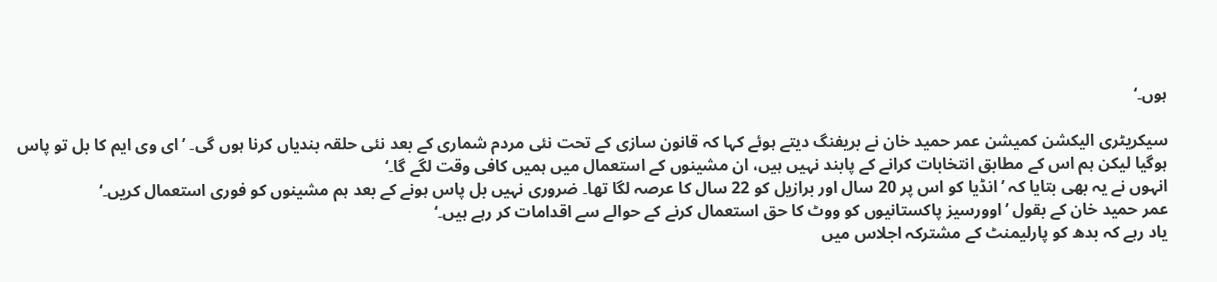ہوں۔‘

سیکریٹری الیکشن کمیشن عمر حمید خان نے بریفنگ دیتے ہوئے کہا کہ قانون سازی کے تحت نئی مردم شماری کے بعد نئی حلقہ بندیاں کرنا ہوں گی۔ ’ای وی ایم کا بل تو پاس ہوگیا لیکن ہم اس کے مطابق انتخابات کرانے کے پابند نہیں ہیں، ان مشینوں کے استعمال میں ہمیں کافی وقت لگے گا۔‘
انہوں نے یہ بھی بتایا کہ ’انڈیا کو اس پر 20 سال اور برازیل کو 22 سال کا عرصہ لگا تھا۔ ضروری نہیں بل پاس ہونے کے بعد ہم مشینوں کو فوری استعمال کریں۔‘
عمر حمید خان کے بقول ’اوورسیز پاکستانیوں کو ووٹ کا حق استعمال کرنے کے حوالے سے اقدامات کر رہے ہیں۔‘
یاد رہے کہ بدھ کو پارلیمنٹ کے مشترکہ اجلاس میں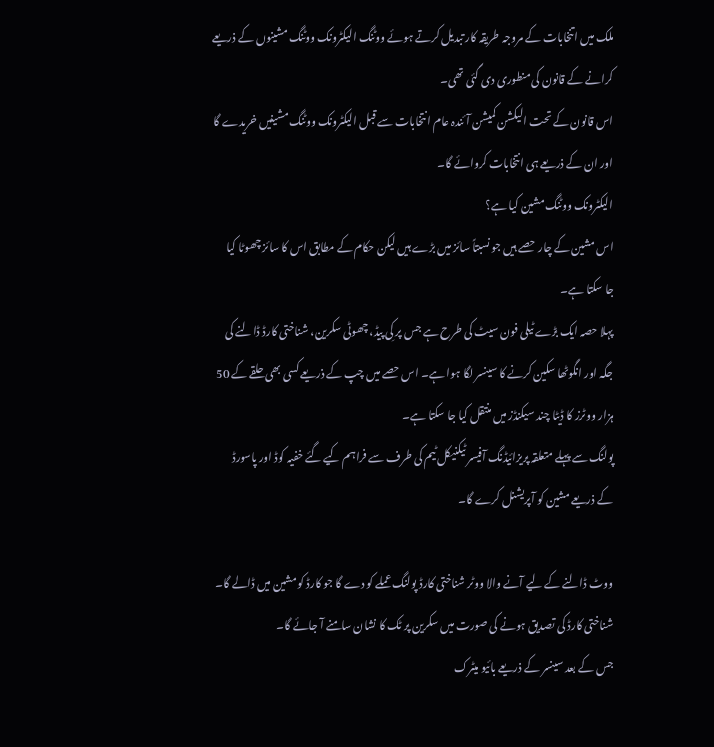ملک میں اتنخابات کے مروجہ طریقہ کار تبدیل کرتے ہوئے ووٹنگ الیکٹرونک ووٹنگ مشینوں کے ذریعے کرانے کے قانون کی منطوری دی گئی تھی۔
اس قانون کے تحت الیکشن کمیشن آئندہ عام انتخابات سے قبل الیکٹرونک ووٹنگ مشینیں خریدے گا اور ان کے ذریعے ہی انتخابات کروائے گا۔
الیکٹرونک ووٹنگ مشین کیا ہے؟
اس مشین کے چار حصے ہیں جو نسبتاً سائز میں بڑے ہیں لیکن حکام کے مطابق اس کا سائز چھوٹا کیا جا سکتا ہے۔
پہلا حصہ ایک بڑے ٹیلی فون سیٹ کی طرح ہے جس پر کِی پیڈ، چھوٹی سکرین، شناختی کارڈ ڈالنے کی جگہ اور انگوٹھا سکین کرنے کا سینسر لگا ہوا ہے۔ اس حصے میں چپ کے ذریعے کسی بھی حلقے کے 50 ہزار ووٹرز کا ڈیٹا چند سیکنڈز میں منتقل کیا جا سکتا ہے۔
پولنگ سے پہلے متعلقہ پریزائیڈنگ آفیسر ٹیکنیکل ٹیم کی طرف سے فراہم کیے گئے خفیہ کوڈ اور پاسورڈ کے ذریعے مشین کو آپریشنل کرے گا۔

ووٹ ڈالنے کے لیے آنے والا ووٹر شناختی کارڈ پولنگ عملے کو دے گا جو کارڈ کو مشین میں ڈالے گا۔ شناختی کارڈ کی تصدیق ہونے کی صورت میں سکرین پر ٹک کا نشان سامنے آ جائے گا۔
جس کے بعد سینسر کے ذریعے بائیو میٹرک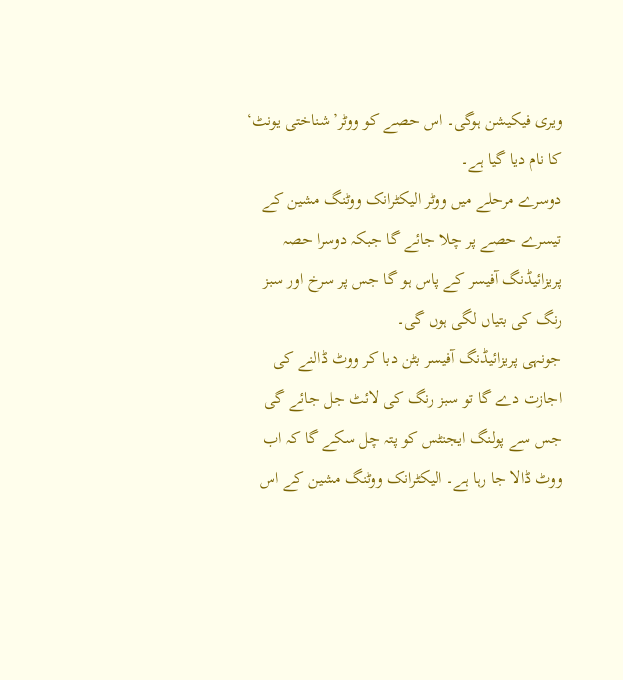ویری فیکیشن ہوگی۔ اس حصے کو ووٹر’شناختی یونٹ‘ کا نام دیا گیا ہے۔
دوسرے مرحلے میں ووٹر الیکٹرانک ووٹنگ مشین کے تیسرے حصے پر چلا جائے گا جبکہ دوسرا حصہ پریزائیڈنگ آفیسر کے پاس ہو گا جس پر سرخ اور سبز رنگ کی بتیاں لگی ہوں گی۔
جونہی پریزائیڈنگ آفیسر بٹن دبا کر ووٹ ڈالنے کی اجازت دے گا تو سبز رنگ کی لائٹ جل جائے گی جس سے پولنگ ایجنٹس کو پتہ چل سکے گا کہ اب ووٹ ڈالا جا رہا ہے۔ الیکٹرانک ووٹنگ مشین کے اس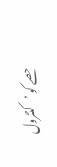حصے کو ’کنٹرول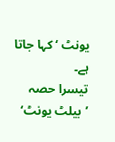یونٹ ‘ کہا جاتا ہے۔
تیسرا حصہ ’بیلٹ یونٹ‘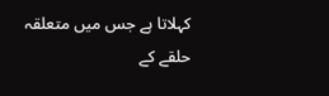کہلاتا ہے جس میں متعلقہ حلقے کے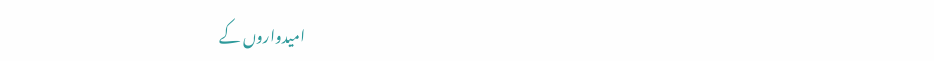امیدواروں کے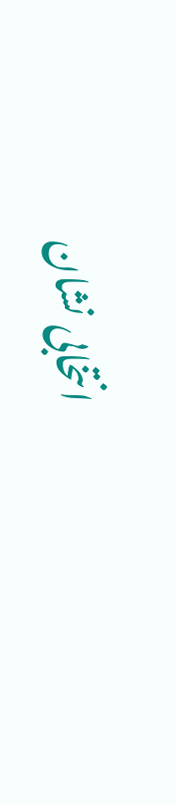انتخابی نشان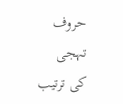حروف تہجی کی ترتیب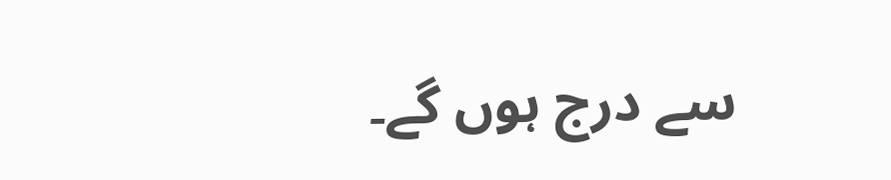سے درج ہوں گے۔